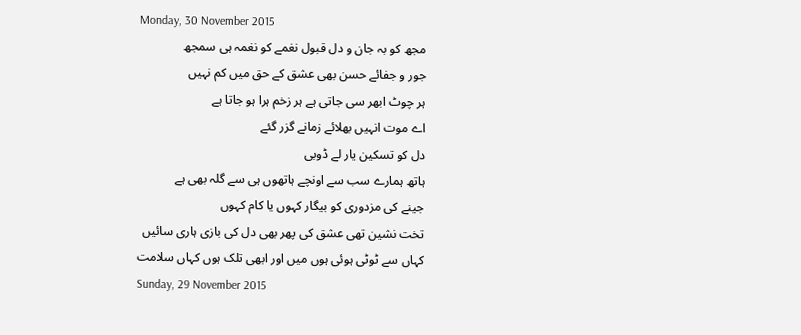Monday, 30 November 2015
مجھ کو بہ جان و دل قبول نغمے کو نغمہ ہی سمجھ
جور و جفائے حسن بھی عشق کے حق میں کم نہیں
ہر چوٹ ابھر سی جاتی ہے ہر زخم ہرا ہو جاتا ہے
اے موت انہیں بھلائے زمانے گزر گئے
دل کو تسکین یار لے ڈوبی
ہاتھ ہمارے سب سے اونچے ہاتھوں ہی سے گلہ بھی ہے
جینے کی مزدوری کو بیگار کہوں یا کام کہوں
تخت نشین تھی عشق کی پھر بھی دل کی بازی ہاری سائیں
کہاں سے ٹوٹی ہوئی ہوں میں اور ابھی تلک ہوں کہاں سلامت
Sunday, 29 November 2015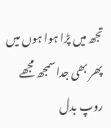تجھ میں پڑا ہوا ہوں میں پھر بھی جدا سمجھ مجھے
روپ بدل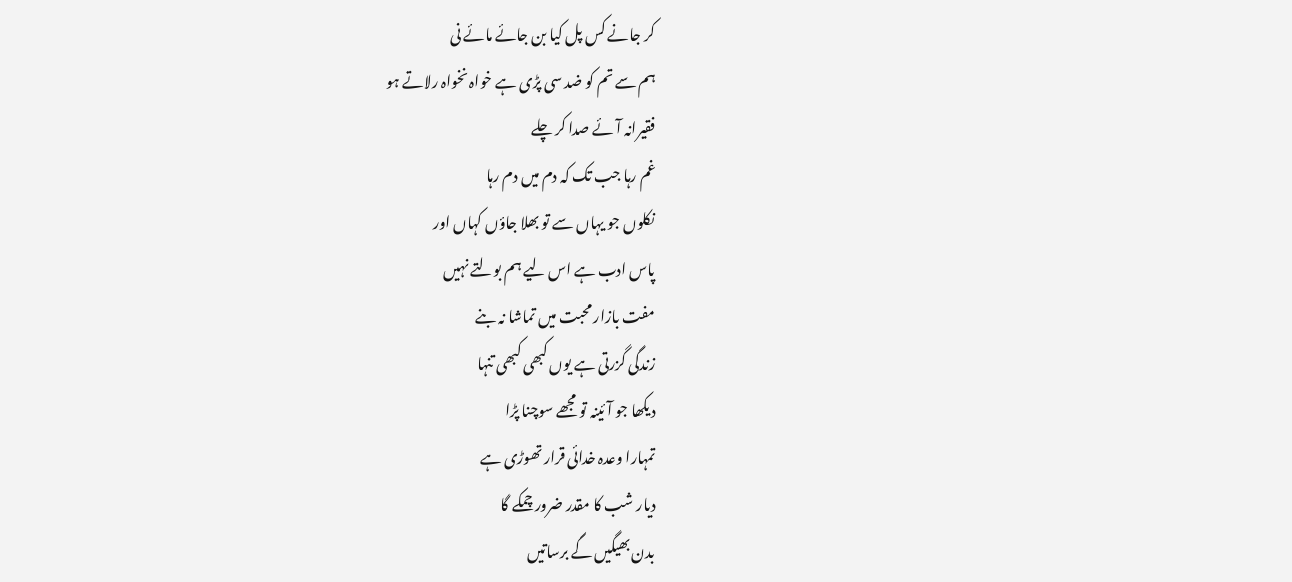کر جانے کس پل کیا بن جائے مائے نی
ہم سے تم کو ضد سی پڑی ہے خواہ نخواہ رلاتے ہو
فقیرانہ آئے صدا کر چلے
غم رہا جب تک کہ دم ميں دم رہا
نکلوں جو یہاں سے تو بھلا جاؤں کہاں اور
پاس ادب ہے اس لیے ہم بولتے نہیں
مفت بازار محبت میں تماشا نہ بنے
زندگی گزرتی ہے یوں کبھی کبھی تنہا
دیکھا جو آئینہ تو مجھے سوچنا پڑا
تمہارا وعدہ خدائی قرار تھوڑی ہے
دیار شب کا مقدر ضرور چمکے گا
بدن بھیگیں گے برساتیں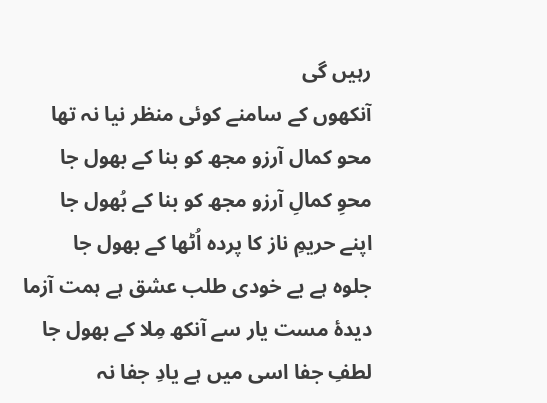رہیں گی
آنکھوں کے سامنے کوئی منظر نیا نہ تھا
محو کمال آرزو مجھ کو بنا کے بھول جا
محوِ کمالِ آرزو مجھ کو بنا کے بُھول جا
اپنے حریمِ ناز کا پردہ اُٹھا کے بھول جا
جلوہ ہے بے خودی طلب عشق ہے ہمت آزما
دیدۂ مست یار سے آنکھ مِلا کے بھول جا
لطفِ جفا اسی میں ہے یادِ جفا نہ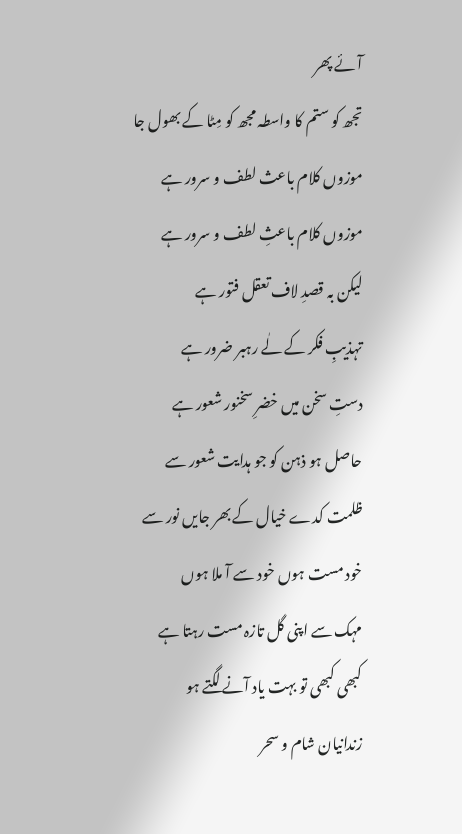آئے پھر
تجھ کو ستم کا واسطہ مجھ کو مِٹا کے بھول جا
موزوں کلام باعث لطف و سرور ہے
موزوں کلام باعثِ لطف و سرور ہے
لیکن بہ قصدِ لاف تعقل فتور ہے
تہذیبِ فکر کے لٰے رہبر ضرور ہے
دستِ سخن میں خضرِ سخنور شعور ہے
حاصل ہو ذہن کو جو ہدایت شعور سے
ظلمت کدے خیال کے بھر جایں نور سے
خود مست ہوں خود سے آ ملا ہوں
مہک سے اپنی گل تازہ مست رہتا ہے
کبھی کبھی تو بہت یاد آنے لگتے ہو
زندانیان شام و سحر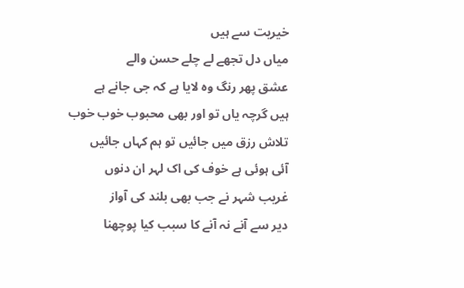خیریت سے ہیں
میاں دل تجھے لے چلے حسن والے
عشق پھر رنگ وہ لایا ہے کہ جی جانے ہے
ہیں گرچہ یاں تو اور بھی محبوب خوب خوب
تلاش رزق میں جائیں تو ہم کہاں جائیں
آئی ہوئی ہے خوف کی اک لہر ان دنوں
غریب شہر نے جب بھی بلند کی آواز
دیر سے آنے نہ آنے کا سبب کیا پوچھنا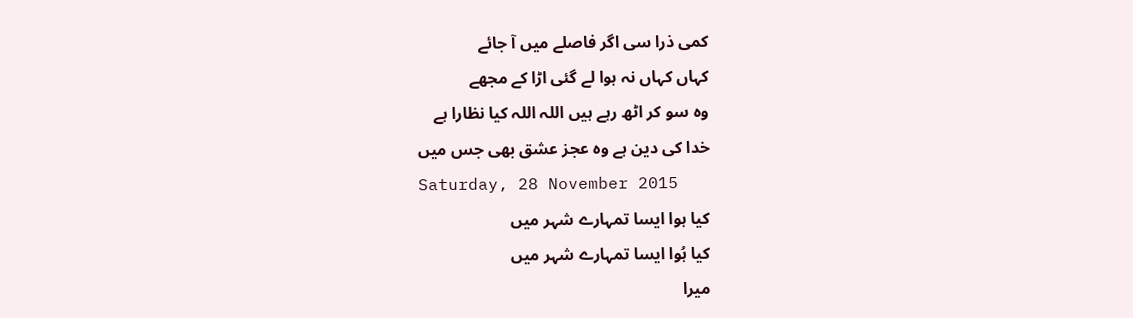کمی ذرا سی اگر فاصلے میں آ جائے
کہاں کہاں نہ ہوا لے گئی اڑا کے مجھے
وہ سو کر اٹھ رہے ہیں اللہ اللہ کیا نظارا ہے
خدا کی دین ہے وہ عجز عشق بھی جس میں
Saturday, 28 November 2015
کیا ہوا ایسا تمہارے شہر میں
کیا ہُوا ایسا تمہارے شہر میں
میرا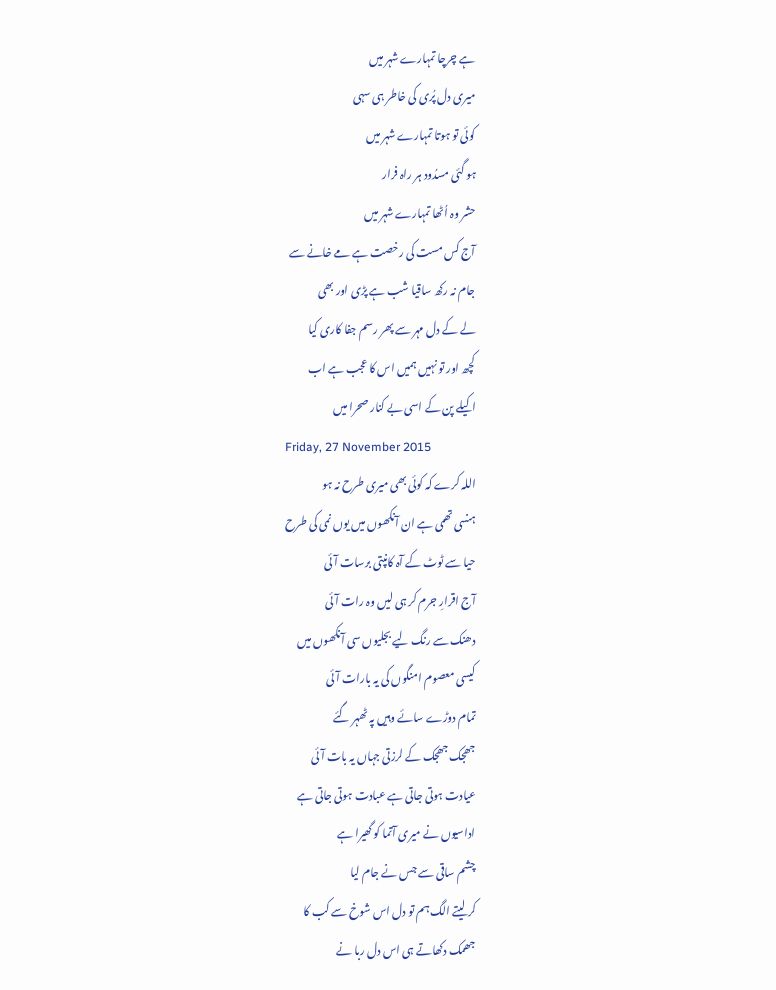ہے چرچا تمہارے شہر میں
میری دل پُری کی خاطر ہی سہی
کوئی تو ہوتا تمہارے شہر میں
ہو گئی مسدُود ہر راہ فرار
حشر وہ اُٹھا تمہارے شہر میں
آج کس مست کی رخصت ہے مے خانے سے
جام نہ رکھ ساقیا شب ہے پڑی اور بھی
لے کے دل مہر سے پھر رسم جفا کاری کیا
کچھ اور تو نہیں ہمیں اس کا عجب ہے اب
اکیلے پن کے اسی بے کنار صحرا میں
Friday, 27 November 2015
اللہ کرے کہ کوئی بھی میری طرح نہ ہو
ہنسی تھمی ہے ان آنکھوں میں یوں نمی کی طرح
حیا سے ٹوٹ کے آہ کانپتی برسات آئی
آج اقرارِ جرم کر ہی لیں وہ رات آئی
دھنک سے رنگ لیے بجلیوں سی آنکھوں میں
کیسی معصوم امنگوں کی یہ بارات آئی
تمام دوڑے سائے وہیں پہ ٹھہر گئے
جھجک جھجک کے لرزتی جہاں یہ بات آئی
عیادت ہوتی جاتی ہے عبادت ہوتی جاتی ہے
اداسیوں نے میری آتما کو گھیرا ہے
چشم ساقی سے جس نے جام لیا
کر لیتے الگ ہم تو دل اس شوخ سے کب کا
جھمک دکھاتے ہی اس دل ربا نے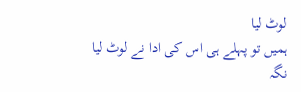لوٹ لیا
ہمیں تو پہلے ہی اس کی ادا نے لوٹ لیا
نگہ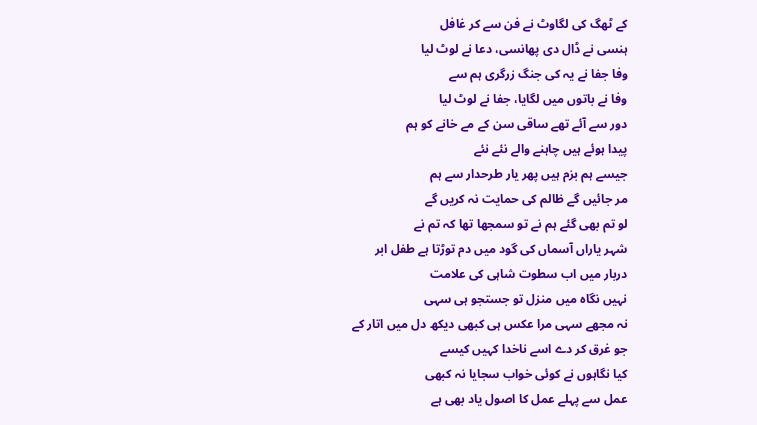کے ٹھگ کی لگاوٹ نے فن سے کر غافل
ہنسی نے ڈال دی پھانسی، دعا نے لوٹ لیا
وفا جفا نے یہ کی جنگ زرگری ہم سے
وفا نے باتوں میں لگایا، جفا نے لوٹ لیا
دور سے آئے تھے ساقی سن کے مے خانے کو ہم
پیدا ہوئے ہیں چاہنے والے نئے نئے
جیسے ہم بزم ہیں پھر یار طرحدار سے ہم
مر جائیں گے ظالم کی حمایت نہ کریں گے
لو تم بھی گئے ہم نے تو سمجھا تھا کہ تم نے
شہر یاراں آسماں کی گود میں دم توڑتا ہے طفل ابر
دربار میں اب سطوت شاہی کی علامت
نہیں نگاہ میں منزل تو جستجو ہی سہی
نہ مجھے سہی مرا عکس ہی کبھی دیکھ دل میں اتار کے
جو غرق کر دے اسے ناخدا کہیں کیسے
کیا نگاہوں نے کوئی خواب سجایا نہ کبھی
عمل سے پہلے عمل کا اصول یاد بھی ہے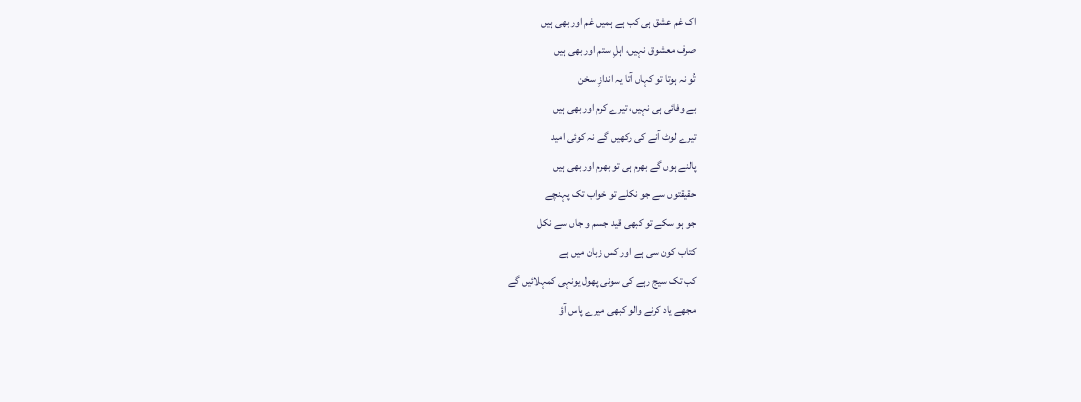اک غم عشق ہی کب ہے ہمیں غم اور بھی ہیں
صرف معشوق نہیں، اہلِ ستم اور بھی ہیں
تُو نہ ہوتا تو کہاں آتا یہ اندازِ سخن
بے وفائی ہی نہیں، تیرے کرم اور بھی ہیں
تیرے لوٹ آنے کی رکھیں گے نہ کوئی امید
پالنے ہوں گے بھرم ہی تو بھرم اور بھی ہیں
حقیقتوں سے جو نکلے تو خواب تک پہنچے
جو ہو سکے تو کبھی قید جسم و جاں سے نکل
کتاب کون سی ہے اور کس زبان میں ہے
کب تک سیج رہے کی سونی پھول یونہی کمہلائیں گے
مجھے یاد کرنے والو کبھی میرے پاس آؤ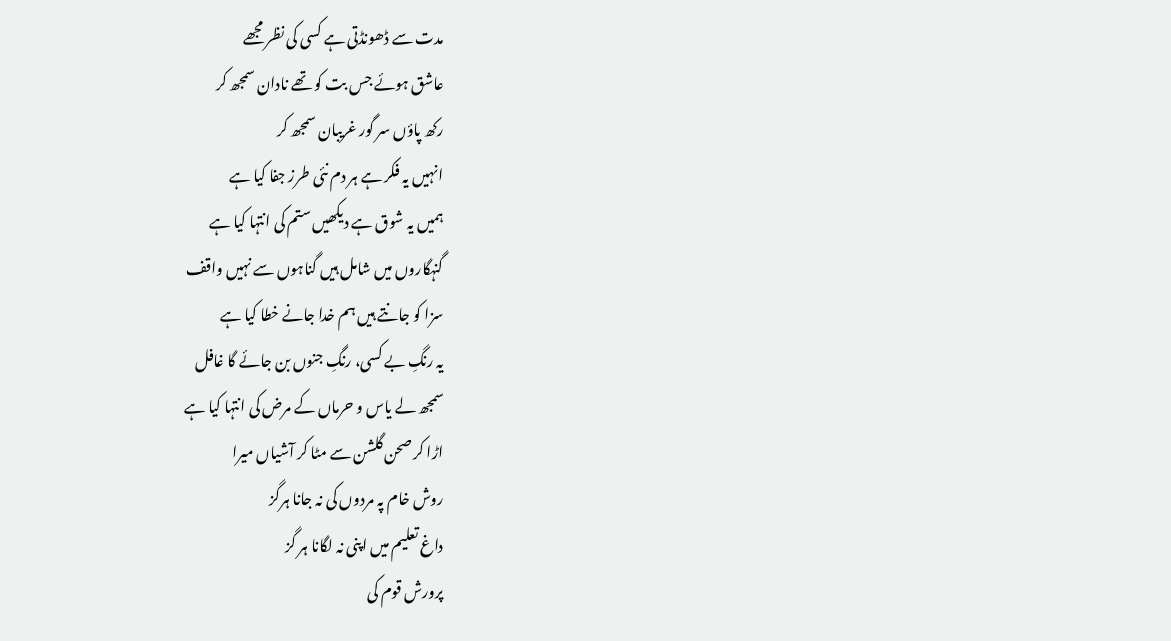مدت سے ڈھونڈتی ہے کسی کی نظر مجھے
عاشق ہوئے جس بت کو تھے نادان سمجھ کر
رکھ پاؤں سر گور غریبان سمجھ کر
انہیں یہ فکر ہے ہر دم نئی طرز جفا کیا ہے
ہمیں یہ شوق ہے دیکھیں ستم کی انتہا کیا ہے
گنہگاروں میں شامل ہیں گناہوں سے نہیں واقف
سزا کو جانتے ہیں ہم خدا جانے خطا کیا ہے
یہ رنگِ بے کسی، رنگِ جنوں بن جائے گا غافل
سمجھ لے یاس و حرماں کے مرض کی انتہا کیا ہے
اڑا کر صحن گلشن سے مٹا کر آشیاں میرا
روش خام پہ مردوں کی نہ جانا ہرگز
داغ تعلیم میں اپنی نہ لگانا ہر گز
پرورش قوم کی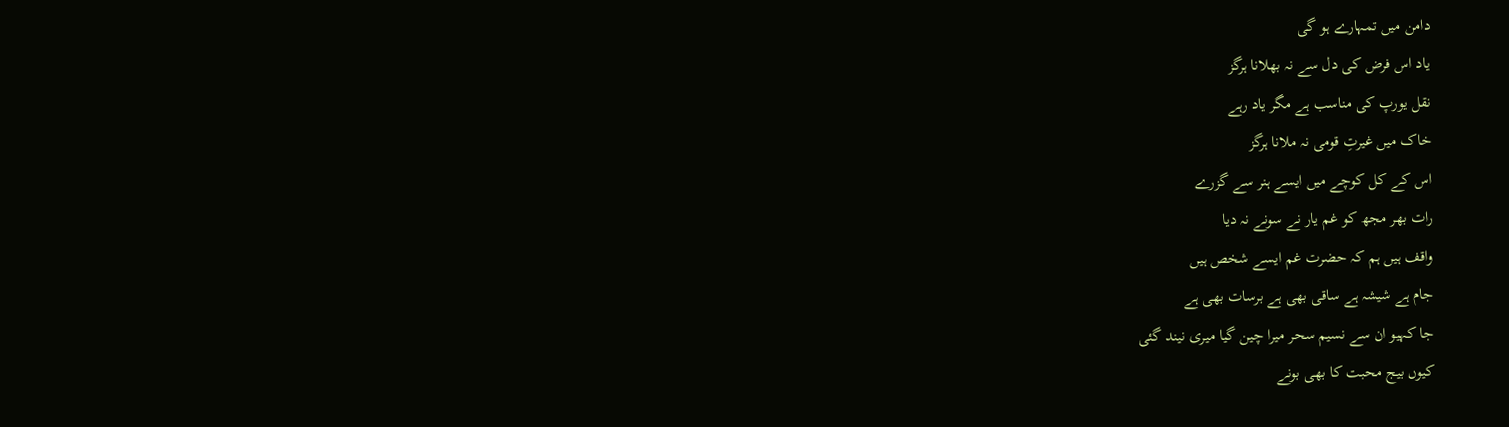دامن میں تمہارے ہو گی
یاد اس فرض کی دل سے نہ بھلانا ہرگز
نقل یورپ کی مناسب ہے مگر یاد رہے
خاک میں غیرتِ قومی نہ ملانا ہرگز
اس کے کل کوچے میں ایسے ہنر سے گزرے
رات بھر مجھ کو غم یار نے سونے نہ دیا
واقف ہیں ہم کہ حضرت غم ایسے شخص ہیں
جام ہے شیشہ ہے ساقی بھی ہے برسات بھی ہے
جا کہیو ان سے نسیم سحر میرا چین گیا میری نیند گئی
کیوں بیج محبت کا بھی بونے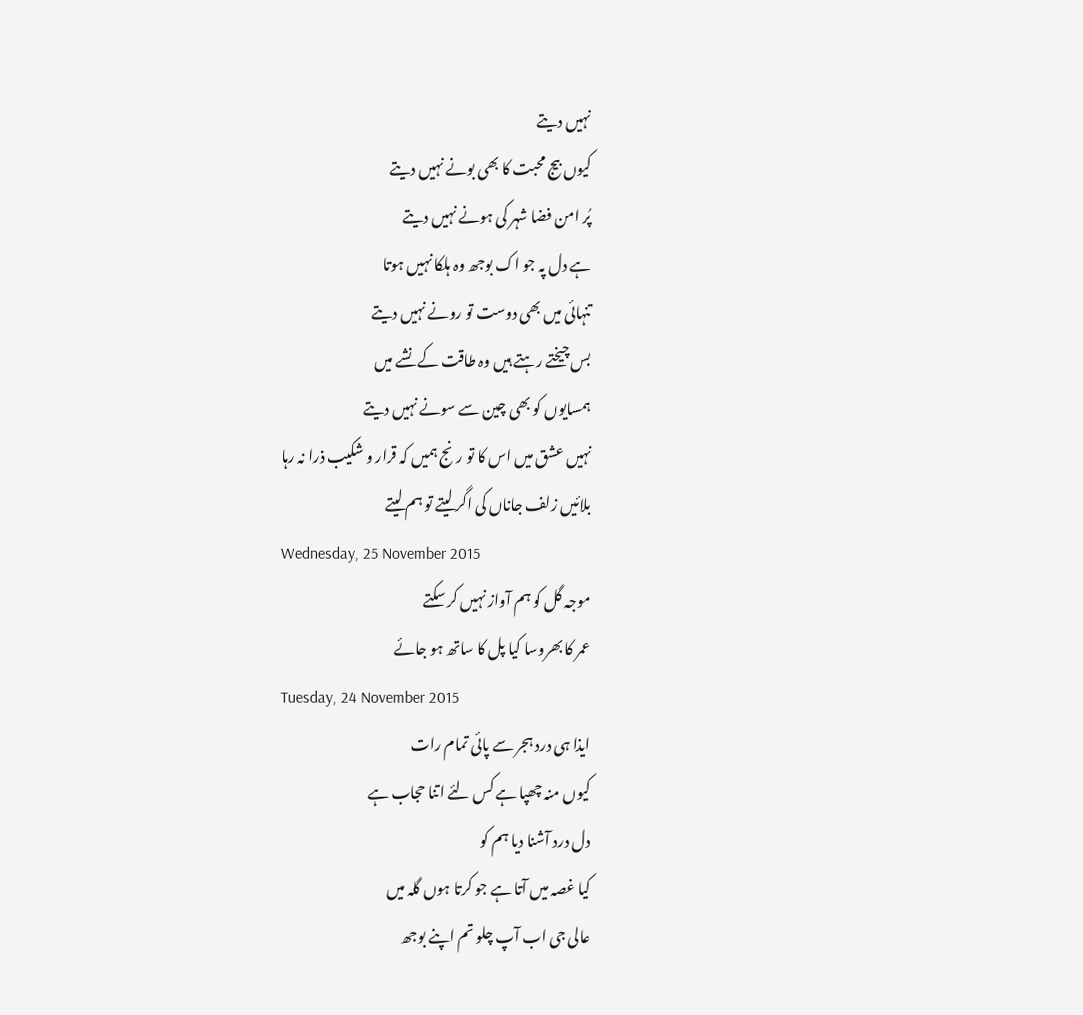نہیں دیتے
کیوں بیج محبت کا بھی بونے نہیں دیتے
پُر امن فضا شہر کی ہونے نہیں دیتے
ہے دل پہ جو اک بوجھ وہ ہلکا نہیں ہوتا
تنہائی میں بھی دوست تو رونے نہیں دیتے
بس چیختے رہتے ہیں وہ طاقت کے نشے میں
ہمسایوں کو بھی چین سے سونے نہیں دیتے
نہیں عشق میں اس کا تو رنج ہمیں کہ قرار و شکیب ذرا نہ رہا
بلائیں زلف جاناں کی اگر لیتے تو ہم لیتے
Wednesday, 25 November 2015
موجہ گل کو ہم آواز نہیں کر سکتے
عمر کا بھروسا کیا پل کا ساتھ ہو جائے
Tuesday, 24 November 2015
ایذا ہی درد ہجر سے پائی تمام رات
کیوں منہ چھپا ہے کس لئے اتنا حجاب ہے
دل درد آشنا دیا ہم کو
کیا غصہ میں آتا ہے جو کرتا ہوں گلہ میں
عالی جی اب آپ چلو تم اپنے بوجھ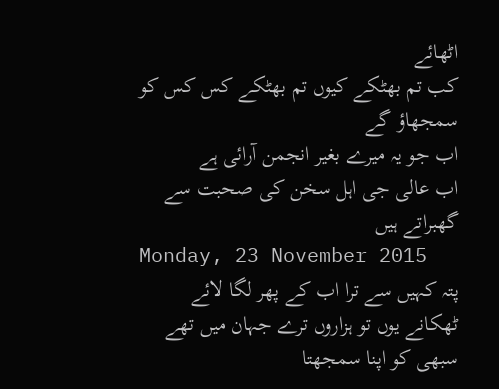اٹھائے
کب تم بھٹکے کیوں تم بھٹکے کس کس کو سمجھاؤ گے
اب جو یہ میرے بغیر انجمن آرائی ہے
اب عالی جی اہل سخن کی صحبت سے گھبراتے ہیں
Monday, 23 November 2015
پتہ کہیں سے ترا اب کے پھر لگا لائے
ٹھکانے یوں تو ہزاروں ترے جہان میں تھے
سبھی کو اپنا سمجھتا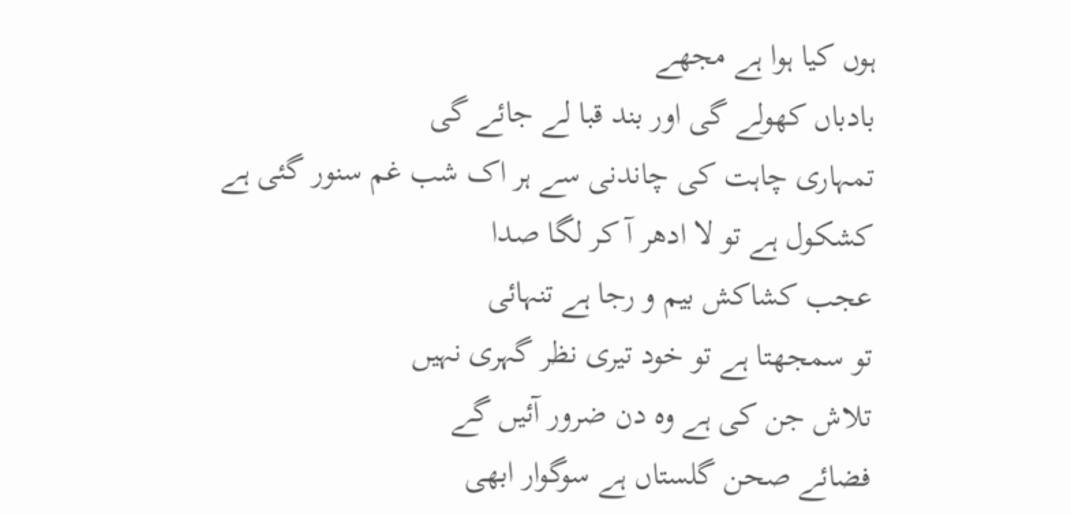ہوں کیا ہوا ہے مجھے
بادباں کھولے گی اور بند قبا لے جائے گی
تمہاری چاہت کی چاندنی سے ہر اک شب غم سنور گئی ہے
کشکول ہے تو لا ادھر آ کر لگا صدا
عجب کشاکش بیم و رجا ہے تنہائی
تو سمجھتا ہے تو خود تیری نظر گہری نہیں
تلاش جن کی ہے وہ دن ضرور آئیں گے
فضائے صحن گلستاں ہے سوگوار ابھی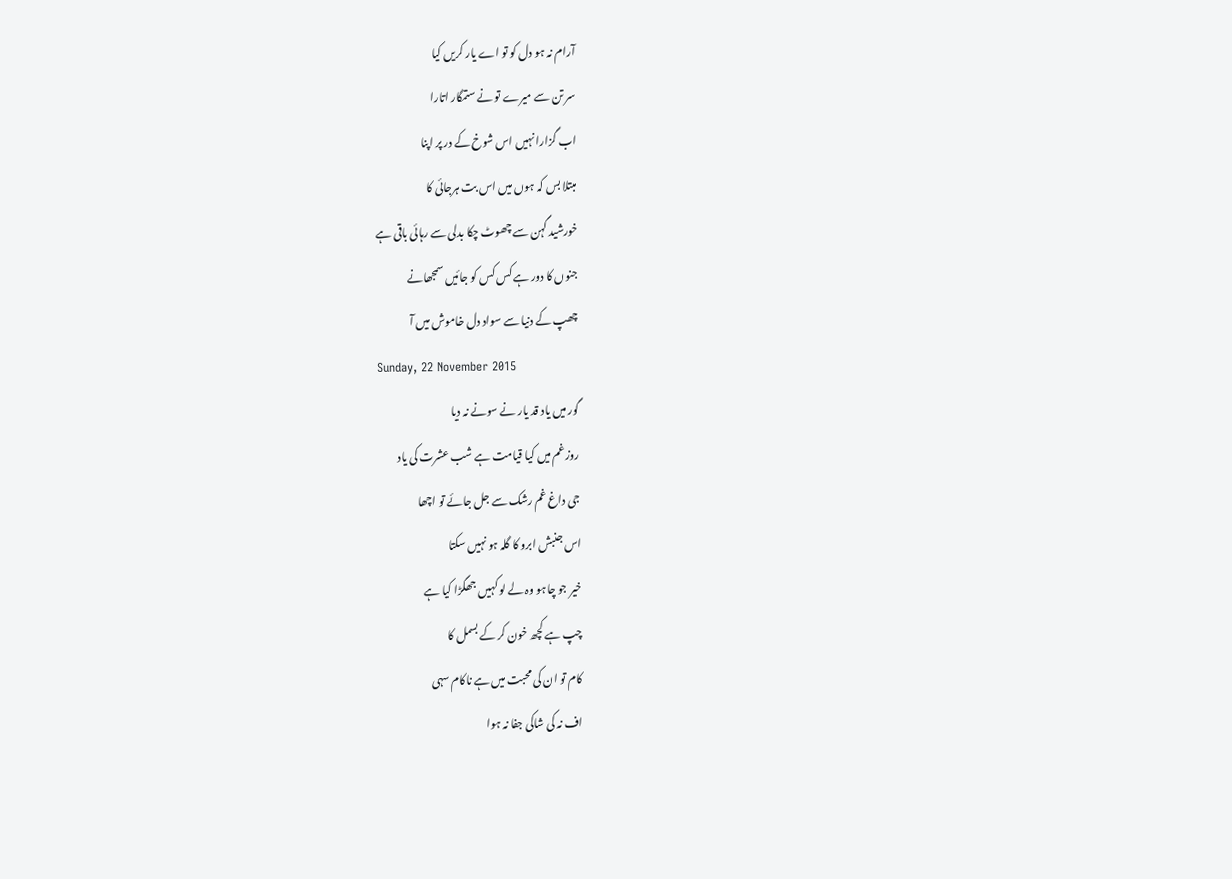آرام نہ ہو دل کو تو اے یار کریں کیا
سر تن سے میرے تو نے ستمگار اتارا
اب گزارا نہیں اس شوخ کے در پر اپنا
مبتلا بس کہ ہوں میں اس بت ہرجائی کا
خورشید گہن سے چھوٹ چکا بدلی سے رہائی باقی ہے
جنوں کا دور ہے کس کس کو جائیں سمجھانے
چھپ کے دنیا سے سواد دل خاموش میں آ
Sunday, 22 November 2015
گور میں یاد قد یار نے سونے نہ دیا
روز غم میں کیا قیامت ہے شب عشرت کی یاد
جی داغ غم رشک سے جل جائے تو اچھا
اس جنبش ابرو کا گلہ ہو نہیں سکتا
خیر جو چاہو وہ لے لو کہیں جھگڑا کیا ہے
چپ ہے کچھ خون کر کے بسمل کا
کام تو ان کی محبت میں ہے ناکام سہی
اف نہ کی شاکی جفا نہ ہوا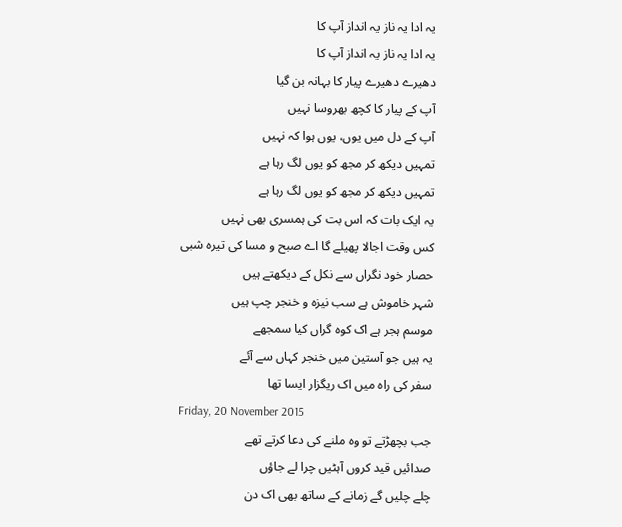یہ ادا یہ ناز یہ انداز آپ کا
یہ ادا یہ ناز یہ انداز آپ کا
دھیرے دھیرے پیار کا بہانہ بن گیا
آپ کے پیار کا کچھ بھروسا نہیں
آپ کے دل میں یوں، یوں ہوا کہ نہیں
تمہیں دیکھ کر مجھ کو یوں لگ رہا ہے
تمہیں دیکھ کر مجھ کو یوں لگ رہا ہے
یہ ایک بات کہ اس بت کی ہمسری بھی نہیں
کس وقت اجالا پھیلے گا اے صبح و مسا کی تیرہ شبی
حصار خود نگراں سے نکل کے دیکھتے ہیں
شہر خاموش ہے سب نیزہ و خنجر چپ ہیں
موسم ہجر ہے اک کوہ گراں کیا سمجھے
یہ ہیں جو آستین میں خنجر کہاں سے آئے
سفر کی راہ میں اک ریگزار ایسا تھا
Friday, 20 November 2015
جب بچھڑتے تو وہ ملنے کی دعا کرتے تھے
صدائیں قید کروں آہٹیں چرا لے جاؤں
چلے چلیں گے زمانے کے ساتھ بھی اک دن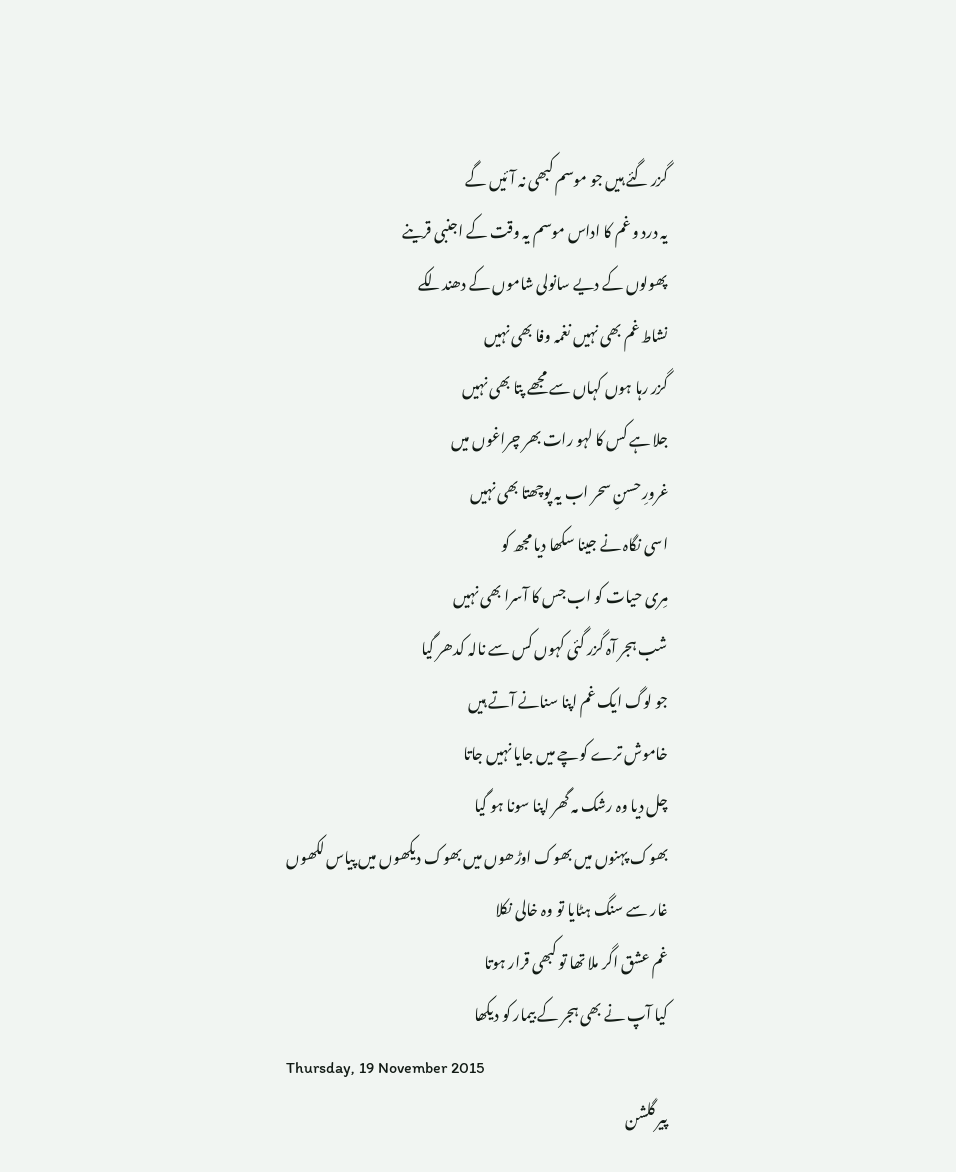گزر گئے ہیں جو موسم کبھی نہ آئیں گے
یہ درد و غم کا اداس موسم یہ وقت کے اجنبی قرینے
پھولوں کے دیے سانولی شاموں کے دھندلکے
نشاط غم بھی نہیں نغمہ وفا بھی نہیں
گزر رہا ہوں کہاں سے مجھے پتا بھی نہیں
جلا ہے کس کا لہو رات بھر چراغوں میں
غرورِ حسنِ سحر اب یہ پوچھتا بھی نہیں
اسی نگاہ نے جینا سکھا دیا مجھ کو
مِری حیات کو اب جس کا آسرا بھی نہیں
شب ہجر آہ گزر گئی کہوں کس سے نالہ کدھر گیا
جو لوگ ایک غم اپنا سنانے آتے ہیں
خاموش ترے کوچے میں جایا نہیں جاتا
چل دیا وہ رشک مہ گھر اپنا سونا ہو گیا
بھوک پہنوں میں بھوک اوڑھوں میں بھوک دیکھوں میں پیاس لکھوں
غار سے سنگ ہٹایا تو وہ خالی نکلا
غم عشق اگر ملا تھا تو کبھی قرار ہوتا
کیا آپ نے بھی ہجر کے بیمار کو دیکھا
Thursday, 19 November 2015
پیر گلشن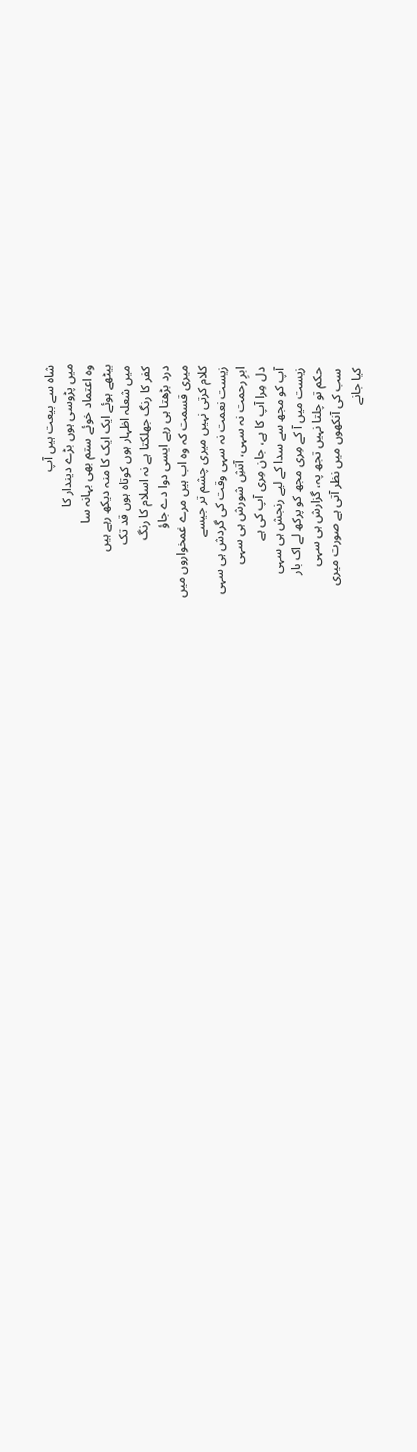شاہ سے بیعت ہیں آپ
میں پڑوسی ہوں بڑے دیندار کا
وہ اعتماد خوئے ستم بھی بہانہ سا
بیٹھے ہوئے ایک ایک کا منہ دیکھ رہے ہیں
میں شعلہ اظہار ہوں کوتاہ ہوں قد تک
کفر کا رنگ جھلکتا ہے نہ اسلام کا رنگ
درد بڑھتا ہی رہے ایسی دوا دے جاؤ
میری قسمت کہ وہ اب ہیں مرے غمخواروں میں
کلام کرتی نہیں میری چشم تر جیسے
زیست نعمت نہ سہی وقت کی گردش ہی سہی
ابرِ رحمت نہ سہی، آتشِ شورش ہی سہی
دل مِرا آپ کا ہے، جان مِری آپ کی ہے
آپ کو مجھ سے سدا کے لیے رنجش ہی سہی
زیست میں آ کے مِری مجھ کو پرکھ لے اک بار
حکم تو چلتا نہیں تجھ پہ، گزارش ہی سہی
سب کی آنکھوں میں نظر آتی ہے صورت میری
کیا جانے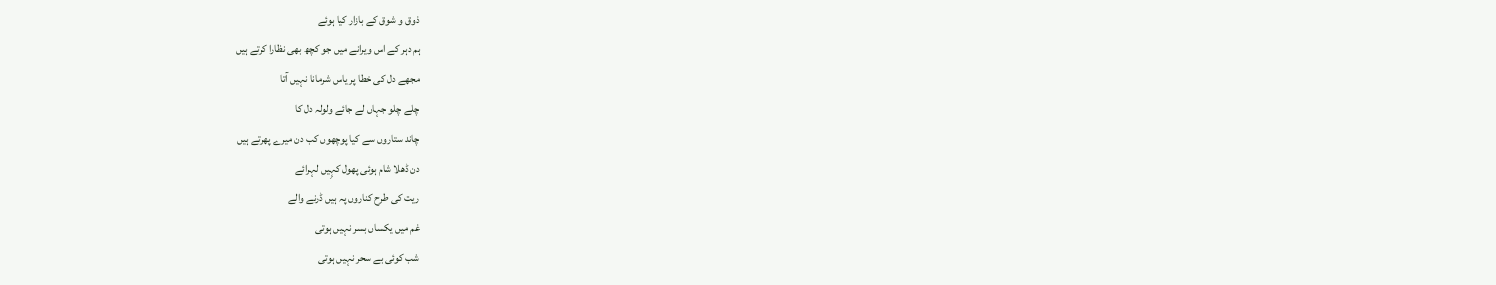ذوق و شوق کے بازار کیا ہوئے
ہم دہر کے اس ویرانے میں جو کچھ بھی نظارا کرتے ہیں
مجھے دل کی خطا پر یاس شرمانا نہیں آتا
چلے چلو جہاں لے جائے ولولہ دل کا
چاند ستاروں سے کیا پوچھوں کب دن میرے پھرتے ہیں
دن ڈھلا شام ہوئی پھول کہِیں لہرائے
ریت کی طرح کناروں پہ ہیں ڈرنے والے
غم میں یکساں بسر نہیں ہوتی
شب کوئی بے سحر نہیں ہوتی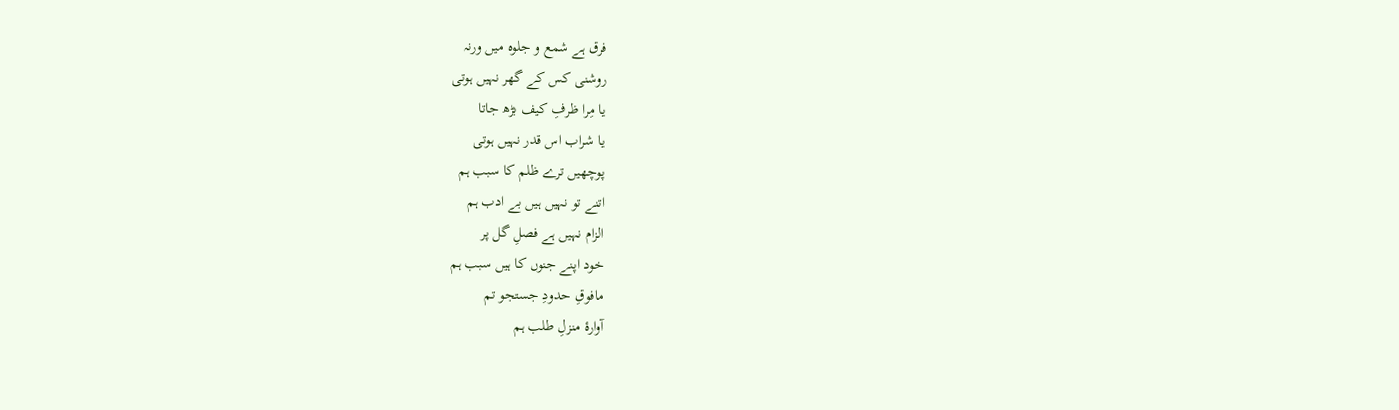فرق ہے شمع و جلوہ میں ورنہ
روشنی کس کے گھر نہیں ہوتی
یا مِرا ظرفِ کیف بڑھ جاتا
یا شراب اس قدر نہیں ہوتی
پوچھیں ترے ظلم کا سبب ہم
اتنے تو نہیں ہیں بے ادب ہم
الزام نہیں ہے فصلِ گل پر
خود اپنے جنوں کا ہیں سبب ہم
مافوقِ حدودِ جستجو تم
آوارۂ منزلِ طلب ہم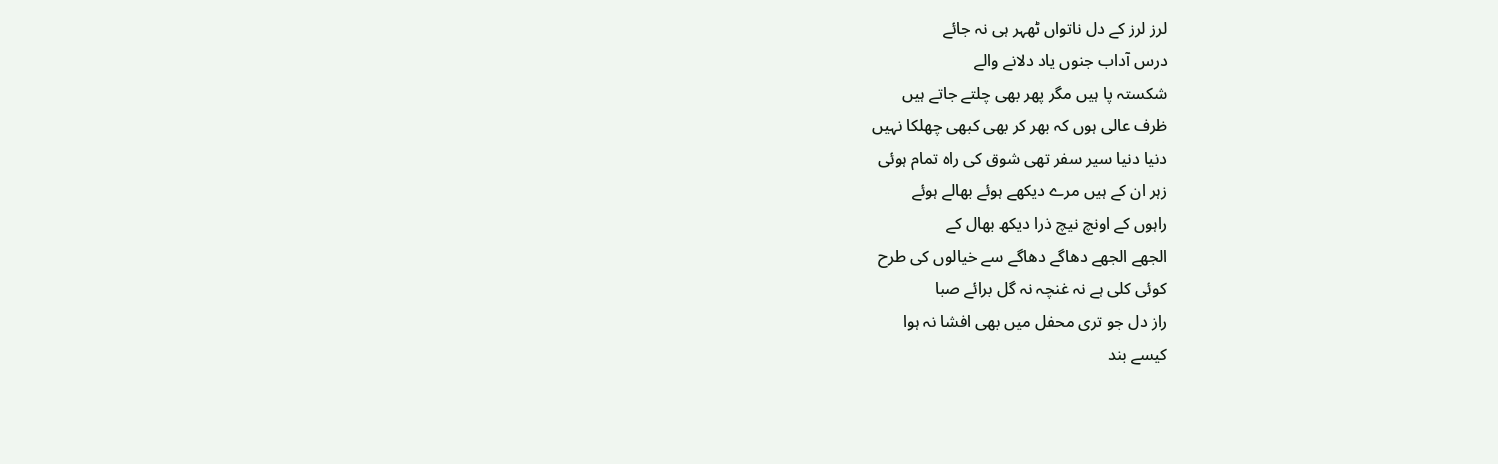لرز لرز کے دل ناتواں ٹھہر ہی نہ جائے
درس آداب جنوں یاد دلانے والے
شکستہ پا ہیں مگر پھر بھی چلتے جاتے ہیں
ظرف عالی ہوں کہ بھر کر بھی کبھی چھلکا نہیں
دنیا دنیا سیر سفر تھی شوق کی راہ تمام ہوئی
زہر ان کے ہیں مرے دیکھے ہوئے بھالے ہوئے
راہوں کے اونچ نیچ ذرا دیکھ بھال کے
الجھے الجھے دھاگے دھاگے سے خیالوں کی طرح
کوئی کلی ہے نہ غنچہ نہ گل برائے صبا
راز دل جو تری محفل میں بھی افشا نہ ہوا
کیسے بند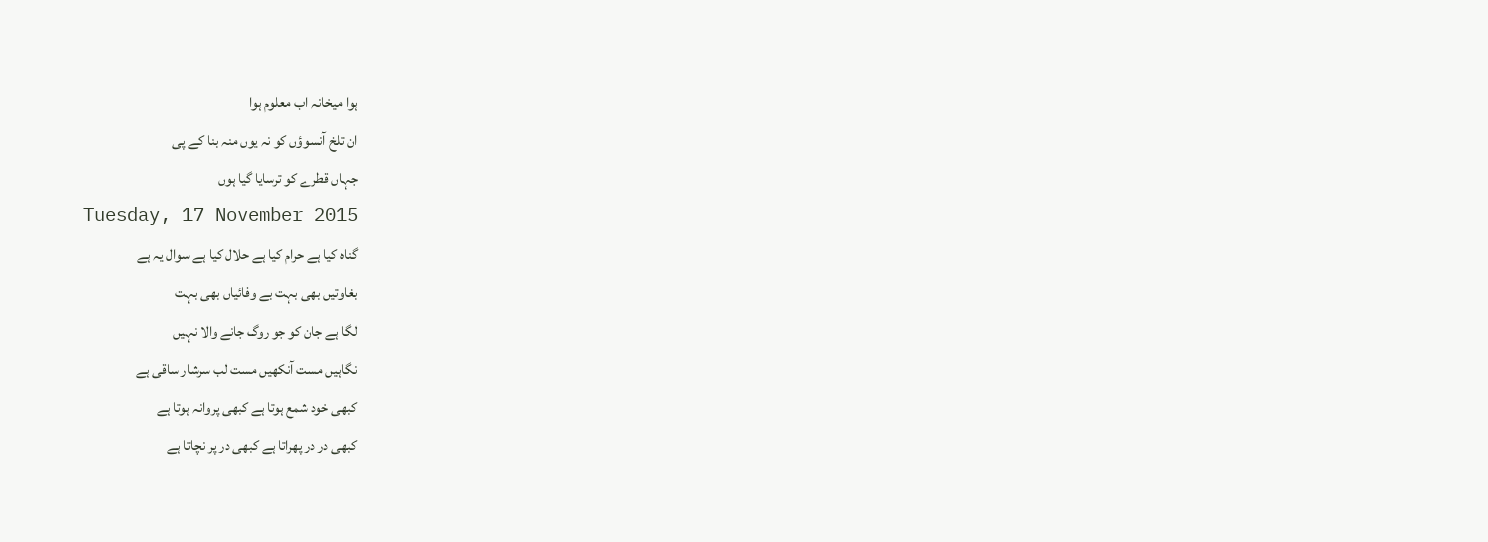ہوا میخانہ اب معلوم ہوا
ان تلخ آنسوؤں کو نہ یوں منہ بنا کے پی
جہاں قطرے کو ترسایا گیا ہوں
Tuesday, 17 November 2015
گناہ کیا ہے حرام کیا ہے حلال کیا ہے سوال یہ ہے
بغاوتیں بھی بہت بے وفائیاں بھی بہت
لگا ہے جان کو جو روگ جانے والا نہیں
نگاہیں مست آنکھیں مست لب سرشار ساقی ہے
کبھی خود شمع ہوتا ہے کبھی پروانہ ہوتا ہے
کبھی در در پھراتا ہے کبھی در پر نچاتا ہے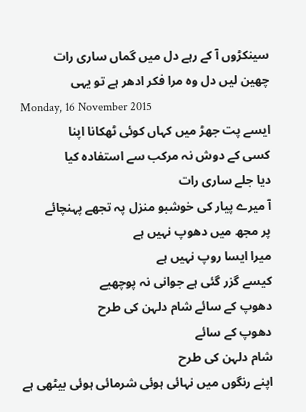سینکڑوں آ کے رہے دل میں گماں ساری رات
چھین لیں دل وہ مرا فکر ادھر ہے تو یہی
Monday, 16 November 2015
ایسے پت جھڑ میں کہاں کوئی ٹھکانا اپنا
کسی کے دوش نہ مرکب سے استفادہ کیا
دیا جلے ساری رات
آ میرے پیار کی خوشبو منزل پہ تجھے پہنچائے
پر مجھ میں دھوپ نہیں ہے
میرا ایسا روپ نہیں ہے
کیسے گزر گئی ہے جوانی نہ پوچھیے
دھوپ کے سائے شام دلہن کی طرح
دھوپ کے سائے
شام دلہن کی طرح
اپنے رنگوں میں نہائی ہوئی شرمائی ہوئی بیٹھی ہے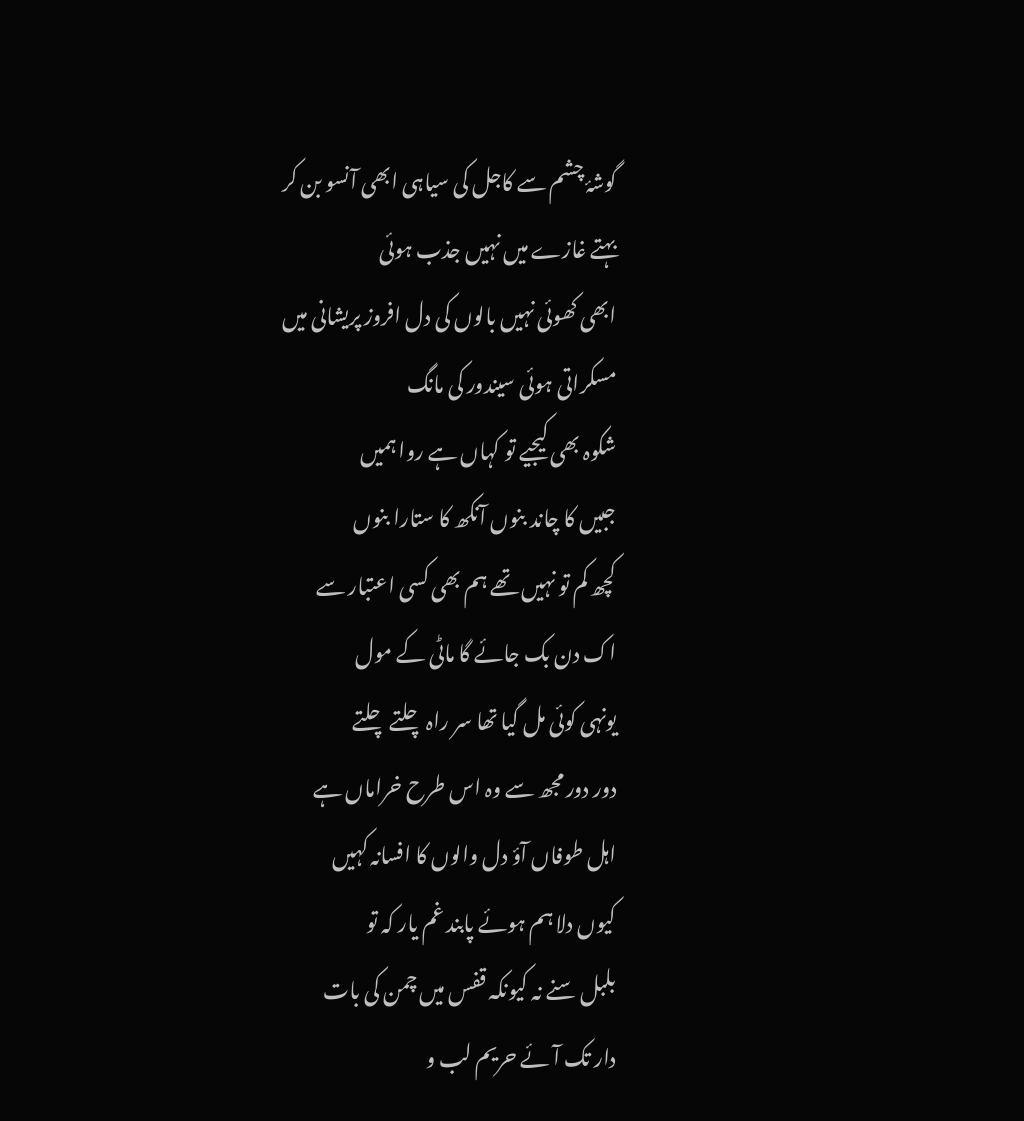گوشۂ چشم سے کاجل کی سیاہی ابھی آنسو بن کر
بہتے غازے میں نہیں جذب ہوئی
ابھی کھوئی نہیں بالوں کی دل افروز پریشانی میں
مسکراتی ہوئی سیندور کی مانگ
شکوہ بھی کیجیے تو کہاں ہے روا ہمیں
جبیں کا چاند بنوں آنکھ کا ستارا بنوں
کچھ کم تو نہیں تھے ہم بھی کسی اعتبار سے
اک دن بک جائے گا ماٹی کے مول
یونہی کوئی مل گیا تھا سر راہ چلتے چلتے
دور دور مجھ سے وہ اس طرح خراماں ہے
اہل طوفاں آؤ دل والوں کا افسانہ کہیں
کیوں دلا ہم ہوئے پابند غم یار کہ تو
بلبل سنے نہ کیونکہ قفس میں چمن کی بات
دار تک آئے حریم لب و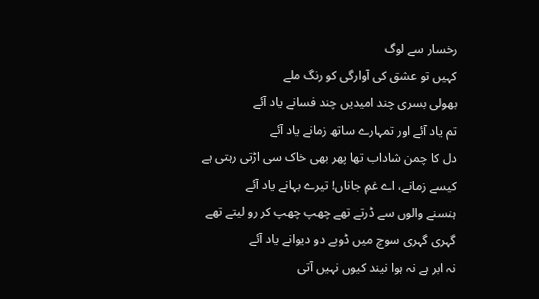رخسار سے لوگ
کہیں تو عشق کی آوارگی کو رنگ ملے
بھولی بسری چند امیدیں چند فسانے یاد آئے
تم یاد آئے اور تمہارے ساتھ زمانے یاد آئے
دل کا چمن شاداب تھا پھر بھی خاک سی اڑتی رہتی ہے
کیسے زمانے، اے غمِ جاناں! تیرے بہانے یاد آئے
ہنسنے والوں سے ڈرتے تھے چھپ چھپ کر رو لیتے تھے
گہری گہری سوچ میں ڈوبے دو دیوانے یاد آئے
نہ ابر ہے نہ ہوا نیند کیوں نہیں آتی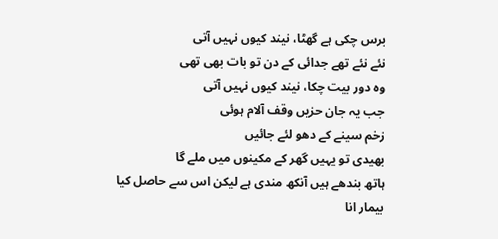برس چکی ہے گھٹا، نیند کیوں نہیں آتی
نئے نئے تھے جدائی کے دن تو بات بھی تھی
وہ دور بیت چکا، نیند کیوں نہیں آتی
جب یہ جان حزیں وقف آلام ہوئی
زخم سینے کے دھو لئے جائیں
بھیدی تو یہیں گھر کے مکینوں میں ملے گا
ہاتھ بندھے ہیں آنکھ مندی ہے لیکن اس سے حاصل کیا
بیمار انا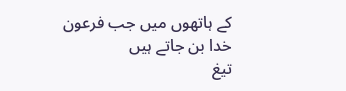کے ہاتھوں میں جب فرعون خدا بن جاتے ہیں
تیغ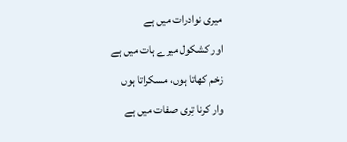میری نوادرات میں ہے
اور کشکول میرے ہات میں ہے
زخم کھاتا ہوں، مسکراتا ہوں
وار کرنا تِری صفات میں ہے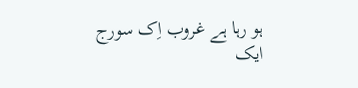ہو رہا ہے غروب اِک سورج
ایک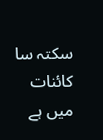سکتہ سا کائنات میں ہے